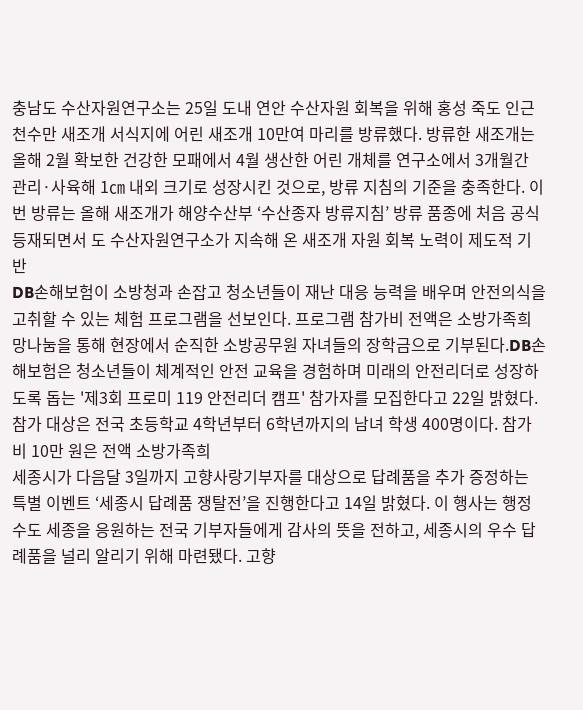충남도 수산자원연구소는 25일 도내 연안 수산자원 회복을 위해 홍성 죽도 인근 천수만 새조개 서식지에 어린 새조개 10만여 마리를 방류했다. 방류한 새조개는 올해 2월 확보한 건강한 모패에서 4월 생산한 어린 개체를 연구소에서 3개월간 관리·사육해 1㎝ 내외 크기로 성장시킨 것으로, 방류 지침의 기준을 충족한다. 이번 방류는 올해 새조개가 해양수산부 ‘수산종자 방류지침’ 방류 품종에 처음 공식 등재되면서 도 수산자원연구소가 지속해 온 새조개 자원 회복 노력이 제도적 기반
DB손해보험이 소방청과 손잡고 청소년들이 재난 대응 능력을 배우며 안전의식을 고취할 수 있는 체험 프로그램을 선보인다. 프로그램 참가비 전액은 소방가족희망나눔을 통해 현장에서 순직한 소방공무원 자녀들의 장학금으로 기부된다.DB손해보험은 청소년들이 체계적인 안전 교육을 경험하며 미래의 안전리더로 성장하도록 돕는 '제3회 프로미 119 안전리더 캠프' 참가자를 모집한다고 22일 밝혔다.참가 대상은 전국 초등학교 4학년부터 6학년까지의 남녀 학생 400명이다. 참가비 10만 원은 전액 소방가족희
세종시가 다음달 3일까지 고향사랑기부자를 대상으로 답례품을 추가 증정하는 특별 이벤트 ‘세종시 답례품 쟁탈전’을 진행한다고 14일 밝혔다. 이 행사는 행정수도 세종을 응원하는 전국 기부자들에게 감사의 뜻을 전하고, 세종시의 우수 답례품을 널리 알리기 위해 마련됐다. 고향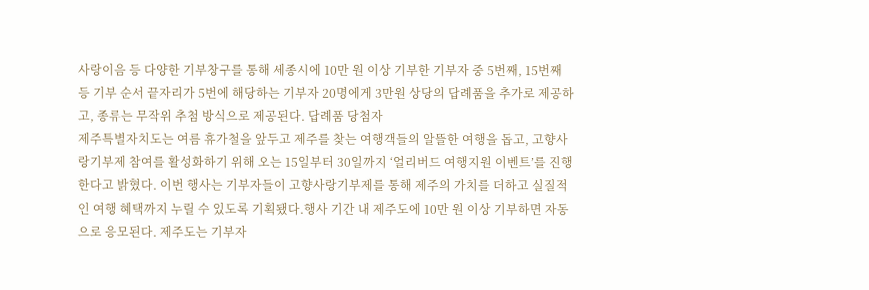사랑이음 등 다양한 기부창구를 통해 세종시에 10만 원 이상 기부한 기부자 중 5번째, 15번째 등 기부 순서 끝자리가 5번에 해당하는 기부자 20명에게 3만원 상당의 답례품을 추가로 제공하고, 종류는 무작위 추첨 방식으로 제공된다. 답례품 당첨자
제주특별자치도는 여름 휴가철을 앞두고 제주를 찾는 여행객들의 알뜰한 여행을 돕고, 고향사랑기부제 참여를 활성화하기 위해 오는 15일부터 30일까지 ‘얼리버드 여행지원 이벤트’를 진행한다고 밝혔다. 이번 행사는 기부자들이 고향사랑기부제를 통해 제주의 가치를 더하고 실질적인 여행 혜택까지 누릴 수 있도록 기획됐다.행사 기간 내 제주도에 10만 원 이상 기부하면 자동으로 응모된다. 제주도는 기부자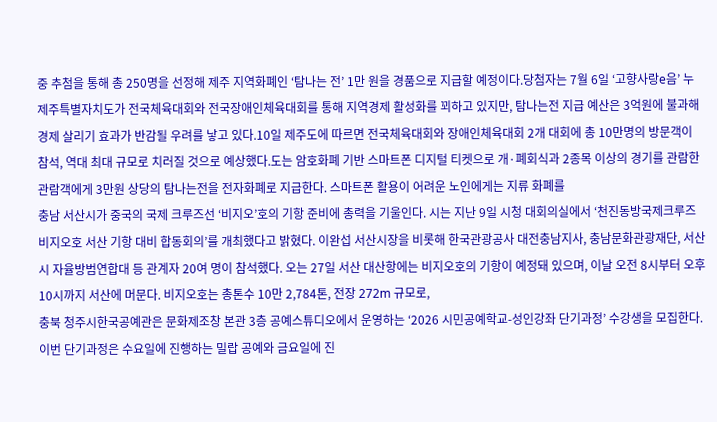중 추첨을 통해 총 250명을 선정해 제주 지역화폐인 ‘탐나는 전’ 1만 원을 경품으로 지급할 예정이다.당첨자는 7월 6일 ‘고향사랑e음’ 누
제주특별자치도가 전국체육대회와 전국장애인체육대회를 통해 지역경제 활성화를 꾀하고 있지만, 탐나는전 지급 예산은 3억원에 불과해 경제 살리기 효과가 반감될 우려를 낳고 있다.10일 제주도에 따르면 전국체육대회와 장애인체육대회 2개 대회에 총 10만명의 방문객이 참석, 역대 최대 규모로 치러질 것으로 예상했다.도는 암호화폐 기반 스마트폰 디지털 티켓으로 개·폐회식과 2종목 이상의 경기를 관람한 관람객에게 3만원 상당의 탐나는전을 전자화폐로 지급한다. 스마트폰 활용이 어려운 노인에게는 지류 화폐를
충남 서산시가 중국의 국제 크루즈선 ‘비지오’호의 기항 준비에 총력을 기울인다. 시는 지난 9일 시청 대회의실에서 ‘천진동방국제크루즈 비지오호 서산 기항 대비 합동회의’를 개최했다고 밝혔다. 이완섭 서산시장을 비롯해 한국관광공사 대전충남지사, 충남문화관광재단, 서산시 자율방범연합대 등 관계자 20여 명이 참석했다. 오는 27일 서산 대산항에는 비지오호의 기항이 예정돼 있으며, 이날 오전 8시부터 오후 10시까지 서산에 머문다. 비지오호는 총톤수 10만 2,784톤, 전장 272m 규모로,
충북 청주시한국공예관은 문화제조창 본관 3층 공예스튜디오에서 운영하는 ‘2026 시민공예학교-성인강좌 단기과정’ 수강생을 모집한다.이번 단기과정은 수요일에 진행하는 밀랍 공예와 금요일에 진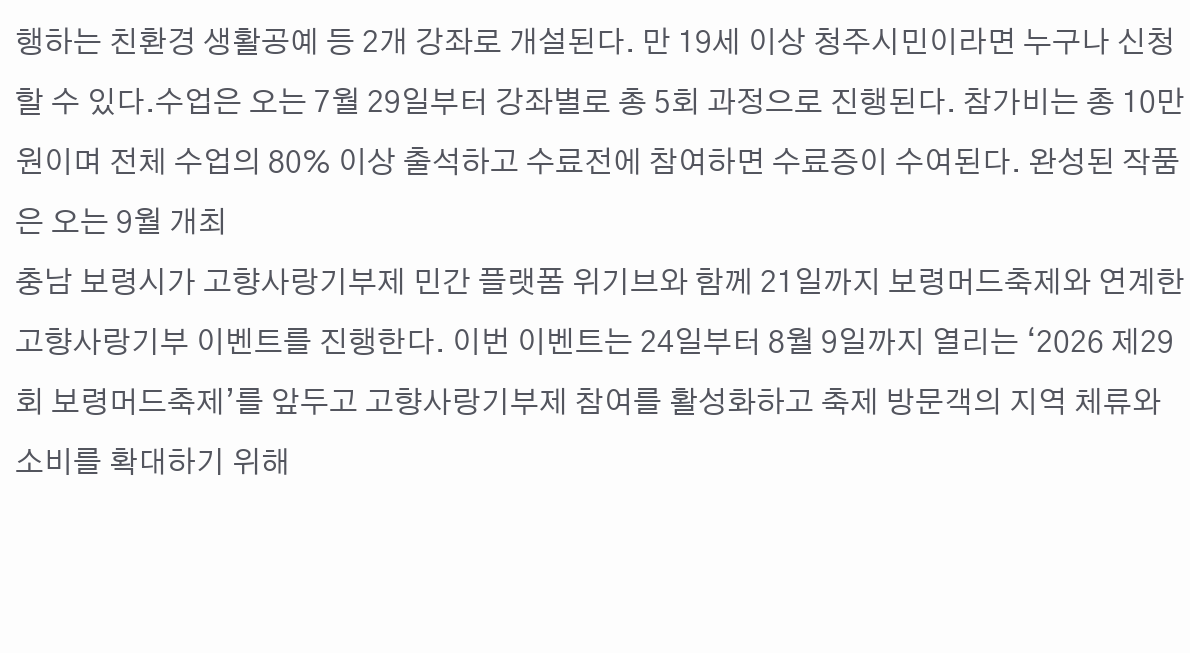행하는 친환경 생활공예 등 2개 강좌로 개설된다. 만 19세 이상 청주시민이라면 누구나 신청할 수 있다.수업은 오는 7월 29일부터 강좌별로 총 5회 과정으로 진행된다. 참가비는 총 10만 원이며 전체 수업의 80% 이상 출석하고 수료전에 참여하면 수료증이 수여된다. 완성된 작품은 오는 9월 개최
충남 보령시가 고향사랑기부제 민간 플랫폼 위기브와 함께 21일까지 보령머드축제와 연계한 고향사랑기부 이벤트를 진행한다. 이번 이벤트는 24일부터 8월 9일까지 열리는 ‘2026 제29회 보령머드축제’를 앞두고 고향사랑기부제 참여를 활성화하고 축제 방문객의 지역 체류와 소비를 확대하기 위해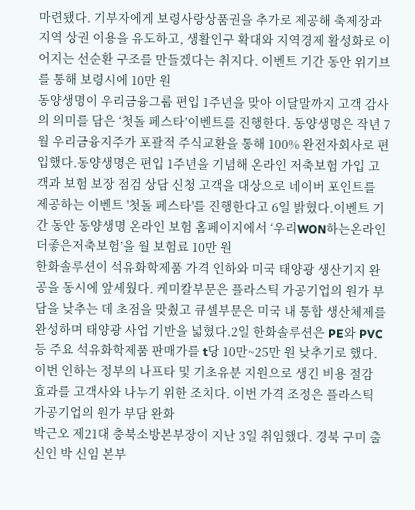마련됐다. 기부자에게 보령사랑상품권을 추가로 제공해 축제장과 지역 상권 이용을 유도하고, 생활인구 확대와 지역경제 활성화로 이어지는 선순환 구조를 만들겠다는 취지다. 이벤트 기간 동안 위기브를 통해 보령시에 10만 원
동양생명이 우리금융그룹 편입 1주년을 맞아 이달말까지 고객 감사의 의미를 담은 ‘첫돌 페스타’이벤트를 진행한다. 동양생명은 작년 7월 우리금융지주가 포괄적 주식교환을 통해 100% 완전자회사로 편입했다.동양생명은 편입 1주년을 기념해 온라인 저축보험 가입 고객과 보험 보장 점검 상담 신청 고객을 대상으로 네이버 포인트를 제공하는 이벤트 '첫돌 페스타'를 진행한다고 6일 밝혔다.이벤트 기간 동안 동양생명 온라인 보험 홈페이지에서 ‘우리WON하는온라인더좋은저축보험’을 월 보험료 10만 원
한화솔루션이 석유화학제품 가격 인하와 미국 태양광 생산기지 완공을 동시에 앞세웠다. 케미칼부문은 플라스틱 가공기업의 원가 부담을 낮추는 데 초점을 맞췄고 큐셀부문은 미국 내 통합 생산체제를 완성하며 태양광 사업 기반을 넓혔다.2일 한화솔루션은 PE와 PVC 등 주요 석유화학제품 판매가를 t당 10만~25만 원 낮추기로 했다. 이번 인하는 정부의 나프타 및 기초유분 지원으로 생긴 비용 절감 효과를 고객사와 나누기 위한 조치다. 이번 가격 조정은 플라스틱 가공기업의 원가 부담 완화
박근오 제21대 충북소방본부장이 지난 3일 취임했다. 경북 구미 출신인 박 신임 본부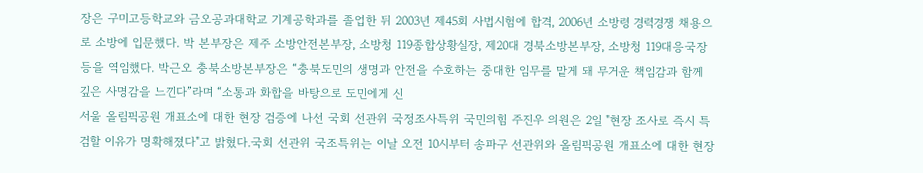장은 구미고등학교와 금오공과대학교 기계공학과를 졸업한 뒤 2003년 제45회 사법시험에 합격, 2006년 소방령 경력경쟁 채용으로 소방에 입문했다. 박 본부장은 제주 소방안전본부장, 소방청 119종합상황실장, 제20대 경북소방본부장, 소방청 119대응국장 등을 역임했다. 박근오 충북소방본부장은 “충북도민의 생명과 안전을 수호하는 중대한 임무를 맡게 돼 무거운 책임감과 함께 깊은 사명감을 느낀다”라며 “소통과 화합을 바탕으로 도민에게 신
서울 올림픽공원 개표소에 대한 현장 검증에 나선 국회 선관위 국정조사특위 국민의힘 주진우 의원은 2일 "현장 조사로 즉시 특검할 이유가 명확해졌다"고 밝혔다.국회 선관위 국조특위는 이날 오전 10시부터 송파구 선관위와 올림픽공원 개표소에 대한 현장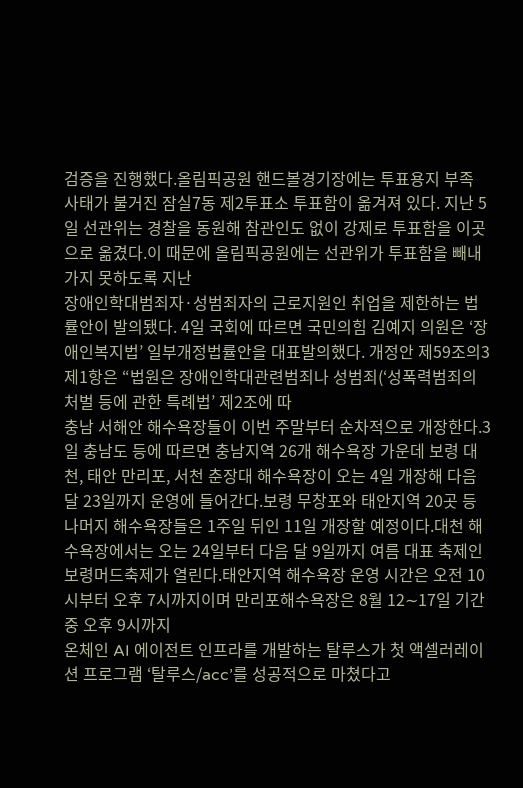검증을 진행했다.올림픽공원 핸드볼경기장에는 투표용지 부족 사태가 불거진 잠실7동 제2투표소 투표함이 옮겨져 있다. 지난 5일 선관위는 경찰을 동원해 참관인도 없이 강제로 투표함을 이곳으로 옮겼다.이 때문에 올림픽공원에는 선관위가 투표함을 빼내가지 못하도록 지난
장애인학대범죄자·성범죄자의 근로지원인 취업을 제한하는 법률안이 발의됐다. 4일 국회에 따르면 국민의힘 김예지 의원은 ‘장애인복지법’ 일부개정법률안을 대표발의했다. 개정안 제59조의3제1항은 “법원은 장애인학대관련범죄나 성범죄(‘성폭력범죄의 처벌 등에 관한 특례법’ 제2조에 따
충남 서해안 해수욕장들이 이번 주말부터 순차적으로 개장한다.3일 충남도 등에 따르면 충남지역 26개 해수욕장 가운데 보령 대천, 태안 만리포, 서천 춘장대 해수욕장이 오는 4일 개장해 다음 달 23일까지 운영에 들어간다.보령 무창포와 태안지역 20곳 등 나머지 해수욕장들은 1주일 뒤인 11일 개장할 예정이다.대천 해수욕장에서는 오는 24일부터 다음 달 9일까지 여름 대표 축제인 보령머드축제가 열린다.태안지역 해수욕장 운영 시간은 오전 10시부터 오후 7시까지이며 만리포해수욕장은 8월 12∼17일 기간중 오후 9시까지
온체인 AI 에이전트 인프라를 개발하는 탈루스가 첫 액셀러레이션 프로그램 ‘탈루스/acc’를 성공적으로 마쳤다고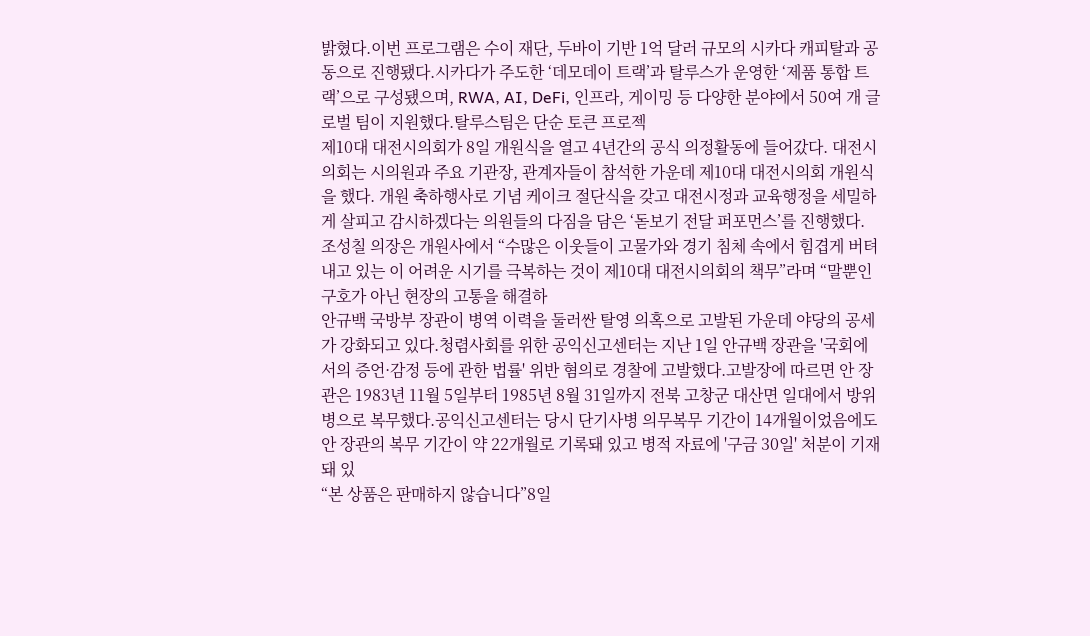밝혔다.이번 프로그램은 수이 재단, 두바이 기반 1억 달러 규모의 시카다 캐피탈과 공동으로 진행됐다.시카다가 주도한 ‘데모데이 트랙’과 탈루스가 운영한 ‘제품 통합 트랙’으로 구성됐으며, RWA, AI, DeFi, 인프라, 게이밍 등 다양한 분야에서 50여 개 글로벌 팀이 지원했다.탈루스팀은 단순 토큰 프로젝
제10대 대전시의회가 8일 개원식을 열고 4년간의 공식 의정활동에 들어갔다. 대전시의회는 시의원과 주요 기관장, 관계자들이 참석한 가운데 제10대 대전시의회 개원식을 했다. 개원 축하행사로 기념 케이크 절단식을 갖고 대전시정과 교육행정을 세밀하게 살피고 감시하겠다는 의원들의 다짐을 담은 ‘돋보기 전달 퍼포먼스’를 진행했다. 조성칠 의장은 개원사에서 “수많은 이웃들이 고물가와 경기 침체 속에서 힘겹게 버텨내고 있는 이 어려운 시기를 극복하는 것이 제10대 대전시의회의 책무”라며 “말뿐인 구호가 아닌 현장의 고통을 해결하
안규백 국방부 장관이 병역 이력을 둘러싼 탈영 의혹으로 고발된 가운데 야당의 공세가 강화되고 있다.청렴사회를 위한 공익신고센터는 지난 1일 안규백 장관을 '국회에서의 증언·감정 등에 관한 법률' 위반 혐의로 경찰에 고발했다.고발장에 따르면 안 장관은 1983년 11월 5일부터 1985년 8월 31일까지 전북 고창군 대산면 일대에서 방위병으로 복무했다.공익신고센터는 당시 단기사병 의무복무 기간이 14개월이었음에도 안 장관의 복무 기간이 약 22개월로 기록돼 있고 병적 자료에 '구금 30일' 처분이 기재돼 있
“본 상품은 판매하지 않습니다”8일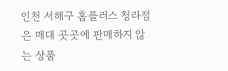인천 서해구 홈플러스 청라점은 매대 곳곳에 판매하지 않는 상품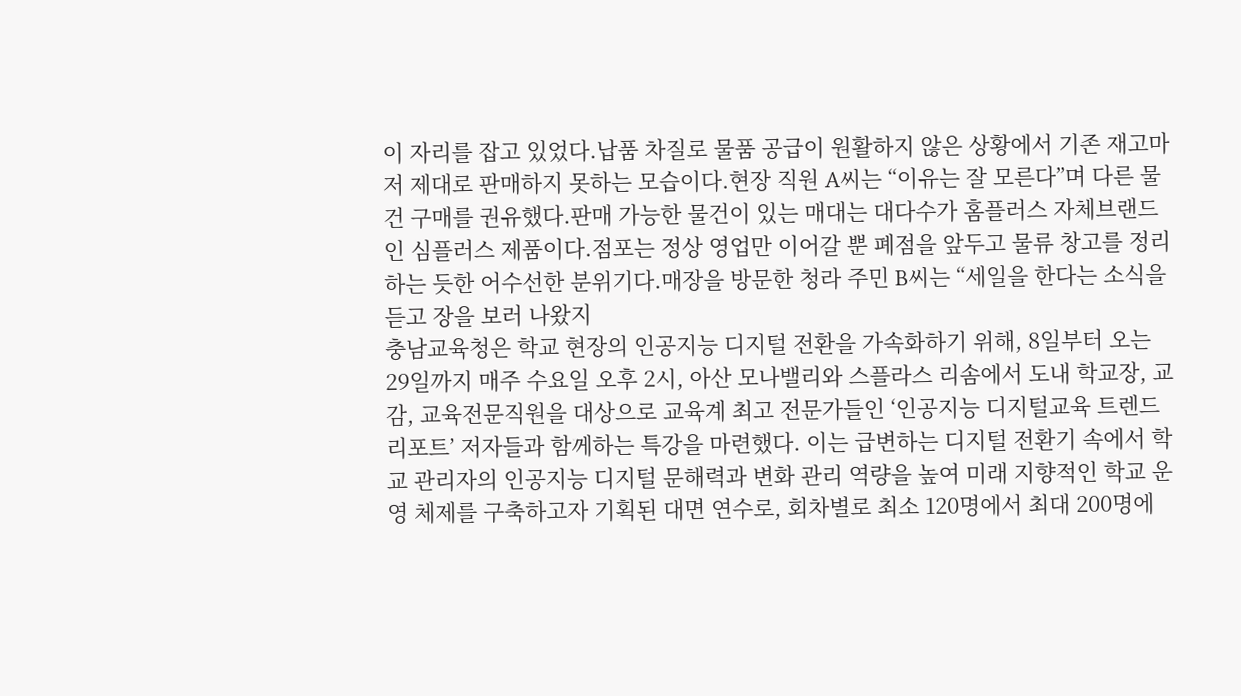이 자리를 잡고 있었다.납품 차질로 물품 공급이 원활하지 않은 상황에서 기존 재고마저 제대로 판매하지 못하는 모습이다.현장 직원 A씨는 “이유는 잘 모른다”며 다른 물건 구매를 권유했다.판매 가능한 물건이 있는 매대는 대다수가 홈플러스 자체브랜드인 심플러스 제품이다.점포는 정상 영업만 이어갈 뿐 폐점을 앞두고 물류 창고를 정리하는 듯한 어수선한 분위기다.매장을 방문한 청라 주민 B씨는 “세일을 한다는 소식을 듣고 장을 보러 나왔지
충남교육청은 학교 현장의 인공지능 디지털 전환을 가속화하기 위해, 8일부터 오는 29일까지 매주 수요일 오후 2시, 아산 모나밸리와 스플라스 리솜에서 도내 학교장, 교감, 교육전문직원을 대상으로 교육계 최고 전문가들인 ‘인공지능 디지털교육 트렌드 리포트’ 저자들과 함께하는 특강을 마련했다. 이는 급변하는 디지털 전환기 속에서 학교 관리자의 인공지능 디지털 문해력과 변화 관리 역량을 높여 미래 지향적인 학교 운영 체제를 구축하고자 기획된 대면 연수로, 회차별로 최소 120명에서 최대 200명에